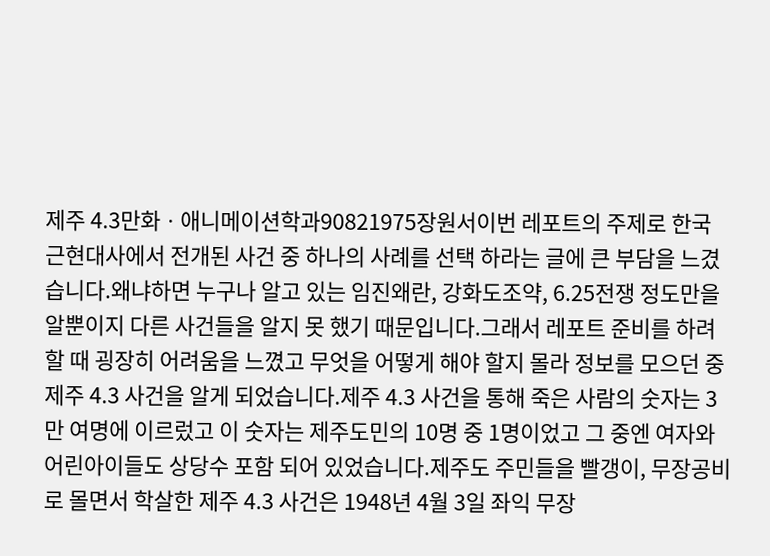제주 4.3만화ㆍ애니메이션학과90821975장원서이번 레포트의 주제로 한국 근현대사에서 전개된 사건 중 하나의 사례를 선택 하라는 글에 큰 부담을 느겼습니다.왜냐하면 누구나 알고 있는 임진왜란, 강화도조약, 6.25전쟁 정도만을 알뿐이지 다른 사건들을 알지 못 했기 때문입니다.그래서 레포트 준비를 하려 할 때 굉장히 어려움을 느꼈고 무엇을 어떻게 해야 할지 몰라 정보를 모으던 중 제주 4.3 사건을 알게 되었습니다.제주 4.3 사건을 통해 죽은 사람의 숫자는 3만 여명에 이르렀고 이 숫자는 제주도민의 10명 중 1명이었고 그 중엔 여자와 어린아이들도 상당수 포함 되어 있었습니다.제주도 주민들을 빨갱이, 무장공비로 몰면서 학살한 제주 4.3 사건은 1948년 4월 3일 좌익 무장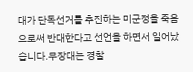대가 단독선거를 추진하는 미군정을 죽음으로써 반대한다고 선언을 하면서 일어났습니다.무장대는 경찰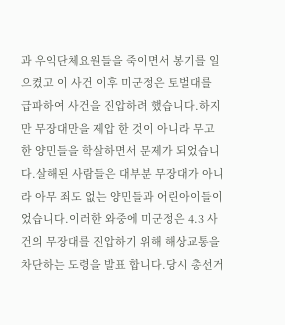과 우익단체요원들을 죽이면서 봉기를 일으켰고 이 사건 이후 미군정은 토벌대를 급파하여 사건을 진압하려 했습니다.하지만 무장대만을 제압 한 것이 아니라 무고한 양민들을 학살하면서 문제가 되었습니다.살해된 사람들은 대부분 무장대가 아니라 아무 죄도 없는 양민들과 어린아이들이었습니다.이러한 와중에 미군정은 4.3 사건의 무장대를 진압하기 위해 해상교통을 차단하는 도령을 발표 합니다.당시 총선거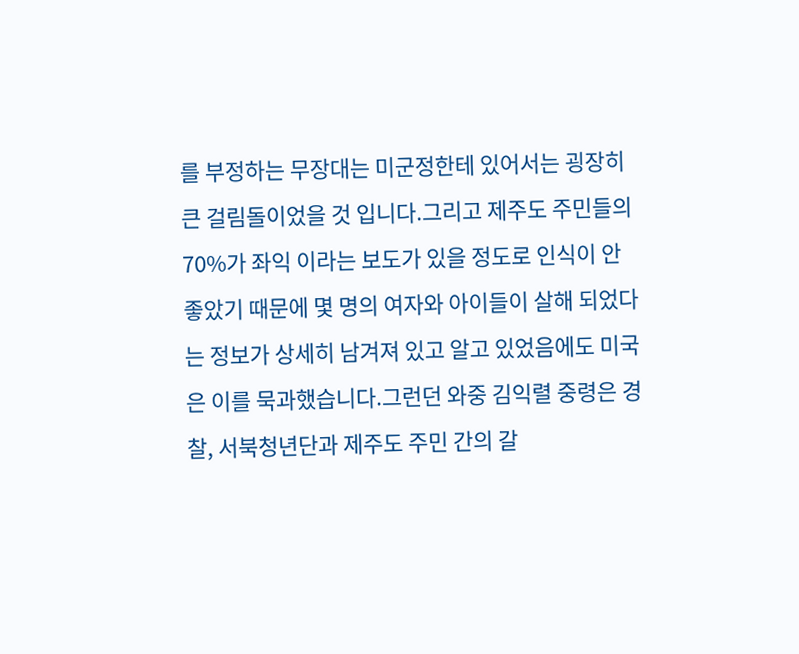를 부정하는 무장대는 미군정한테 있어서는 굉장히 큰 걸림돌이었을 것 입니다.그리고 제주도 주민들의 70%가 좌익 이라는 보도가 있을 정도로 인식이 안 좋았기 때문에 몇 명의 여자와 아이들이 살해 되었다는 정보가 상세히 남겨져 있고 알고 있었음에도 미국은 이를 묵과했습니다.그런던 와중 김익렬 중령은 경찰, 서북청년단과 제주도 주민 간의 갈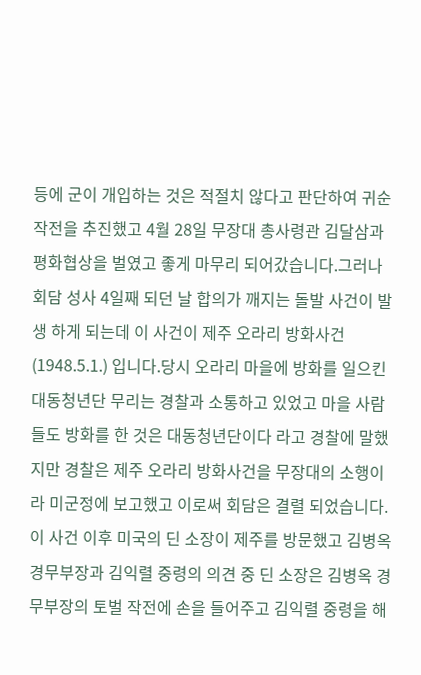등에 군이 개입하는 것은 적절치 않다고 판단하여 귀순 작전을 추진했고 4월 28일 무장대 총사령관 김달삼과 평화협상을 벌였고 좋게 마무리 되어갔습니다.그러나 회담 성사 4일째 되던 날 합의가 깨지는 돌발 사건이 발생 하게 되는데 이 사건이 제주 오라리 방화사건(1948.5.1.) 입니다.당시 오라리 마을에 방화를 일으킨 대동청년단 무리는 경찰과 소통하고 있었고 마을 사람들도 방화를 한 것은 대동청년단이다 라고 경찰에 말했지만 경찰은 제주 오라리 방화사건을 무장대의 소행이라 미군정에 보고했고 이로써 회담은 결렬 되었습니다.이 사건 이후 미국의 딘 소장이 제주를 방문했고 김병옥 경무부장과 김익렬 중령의 의견 중 딘 소장은 김병옥 경무부장의 토벌 작전에 손을 들어주고 김익렬 중령을 해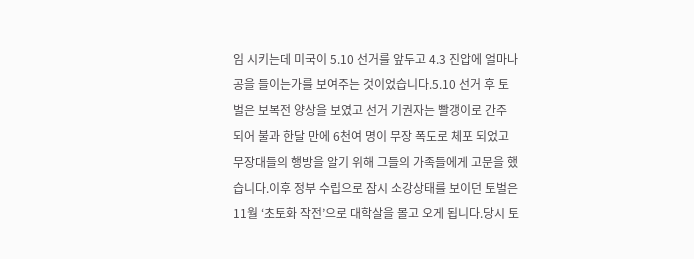임 시키는데 미국이 5.10 선거를 앞두고 4.3 진압에 얼마나 공을 들이는가를 보여주는 것이었습니다.5.10 선거 후 토벌은 보복전 양상을 보였고 선거 기권자는 빨갱이로 간주 되어 불과 한달 만에 6천여 명이 무장 폭도로 체포 되었고 무장대들의 행방을 알기 위해 그들의 가족들에게 고문을 했습니다.이후 정부 수립으로 잠시 소강상태를 보이던 토벌은 11월 ‘초토화 작전’으로 대학살을 몰고 오게 됩니다.당시 토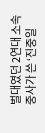벌대였던 2연대 소속 중사가 쓴 ‘진중일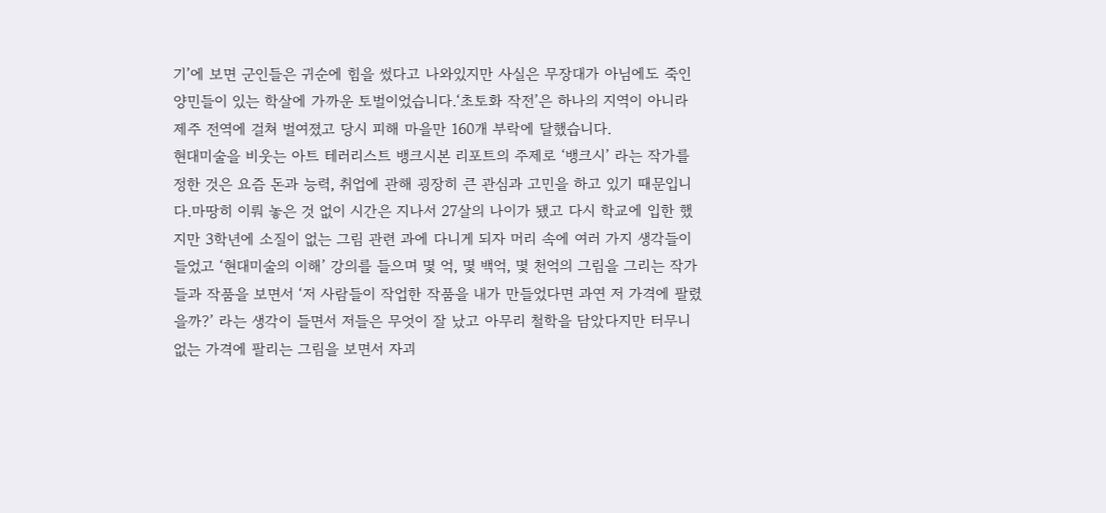기’에 보면 군인들은 귀순에 힘을 썼다고 나와있지만 사실은 무장대가 아님에도 죽인 양민들이 있는 학살에 가까운 토벌이었습니다.‘초토화 작전’은 하나의 지역이 아니라 제주 전역에 걸쳐 벌여졌고 당시 피해 마을만 160개 부락에 달했습니다.
현대미술을 비웃는 아트 테러리스트 뱅크시본 리포트의 주제로 ‘뱅크시’ 라는 작가를 정한 것은 요즘 돈과 능력, 취업에 관해 굉장히 큰 관심과 고민을 하고 있기 때문입니다.마땅히 이뤄 놓은 것 없이 시간은 지나서 27살의 나이가 됐고 다시 학교에 입한 했지만 3학년에 소질이 없는 그림 관련 과에 다니게 되자 머리 속에 여러 가지 생각들이 들었고 ‘현대미술의 이해’ 강의를 들으며 몇 억, 몇 백억, 몇 천억의 그림을 그리는 작가들과 작품을 보면서 ‘저 사람들이 작업한 작품을 내가 만들었다면 과연 저 가격에 팔렸을까?’ 라는 생각이 들면서 저들은 무엇이 잘 났고 아무리 철학을 담았다지만 터무니 없는 가격에 팔리는 그림을 보면서 자괴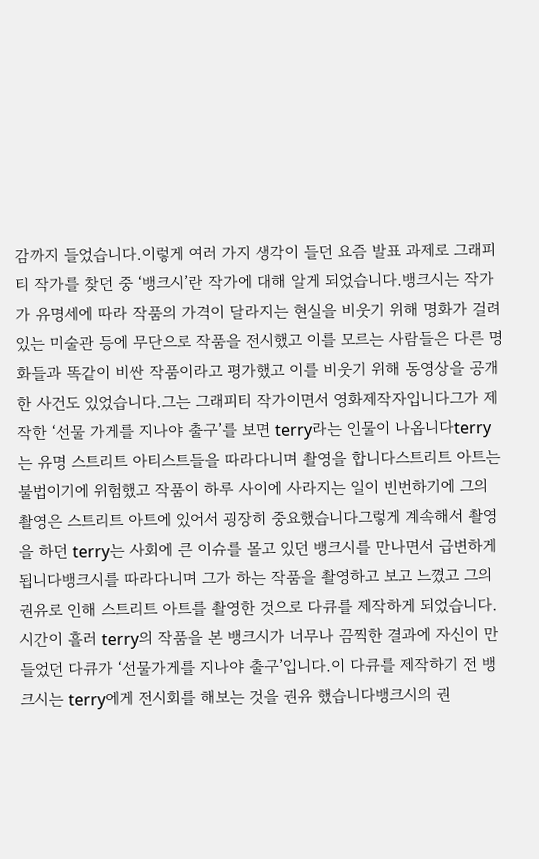감까지 들었습니다.이렇게 여러 가지 생각이 들던 요즘 발표 과제로 그래피티 작가를 찾던 중 ‘뱅크시’란 작가에 대해 알게 되었습니다.뱅크시는 작가가 유명세에 따라 작품의 가격이 달라지는 현실을 비웃기 위해 명화가 걸려 있는 미술관 등에 무단으로 작품을 전시했고 이를 모르는 사람들은 다른 명화들과 똑같이 비싼 작품이라고 평가했고 이를 비웃기 위해 동영상을 공개한 사건도 있었습니다.그는 그래피티 작가이면서 영화제작자입니다그가 제작한 ‘선물 가게를 지나야 출구’를 보면 terry라는 인물이 나옵니다terry는 유명 스트리트 아티스트들을 따라다니며 촬영을 합니다스트리트 아트는 불법이기에 위험했고 작품이 하루 사이에 사라지는 일이 빈번하기에 그의 촬영은 스트리트 아트에 있어서 굉장히 중요했습니다그렇게 계속해서 촬영을 하던 terry는 사회에 큰 이슈를 몰고 있던 뱅크시를 만나면서 급변하게 됩니다뱅크시를 따라다니며 그가 하는 작품을 촬영하고 보고 느꼈고 그의 권유로 인해 스트리트 아트를 촬영한 것으로 다큐를 제작하게 되었습니다.시간이 흘러 terry의 작품을 본 뱅크시가 너무나 끔찍한 결과에 자신이 만들었던 다큐가 ‘선물가게를 지나야 출구’입니다.이 다큐를 제작하기 전 뱅크시는 terry에게 전시회를 해보는 것을 권유 했습니다뱅크시의 권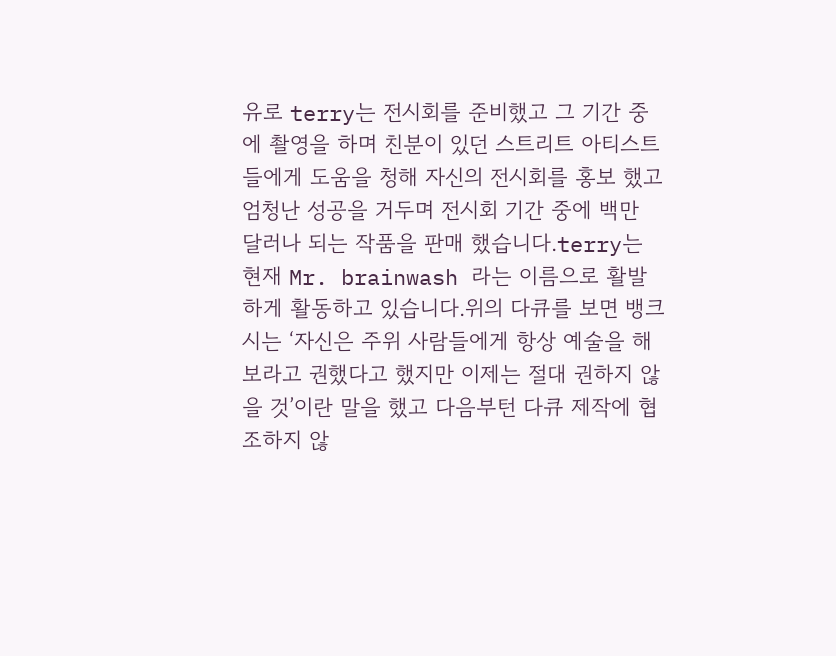유로 terry는 전시회를 준비했고 그 기간 중에 촬영을 하며 친분이 있던 스트리트 아티스트들에게 도움을 청해 자신의 전시회를 홍보 했고 엄청난 성공을 거두며 전시회 기간 중에 백만 달러나 되는 작품을 판매 했습니다.terry는 현재 Mr. brainwash 라는 이름으로 활발하게 활동하고 있습니다.위의 다큐를 보면 뱅크시는 ‘자신은 주위 사람들에게 항상 예술을 해보라고 권했다고 했지만 이제는 절대 권하지 않을 것’이란 말을 했고 다음부턴 다큐 제작에 협조하지 않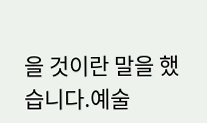을 것이란 말을 했습니다.예술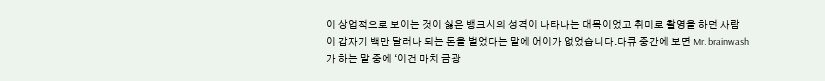이 상업적으로 보이는 것이 싫은 뱅크시의 성격이 나타나는 대목이었고 취미로 촬영을 하던 사람이 갑자기 백만 달러나 되는 돈을 벌었다는 말에 어이가 없었습니다.다큐 중간에 보면 Mr. brainwash가 하는 말 중에 ‘이건 마치 금광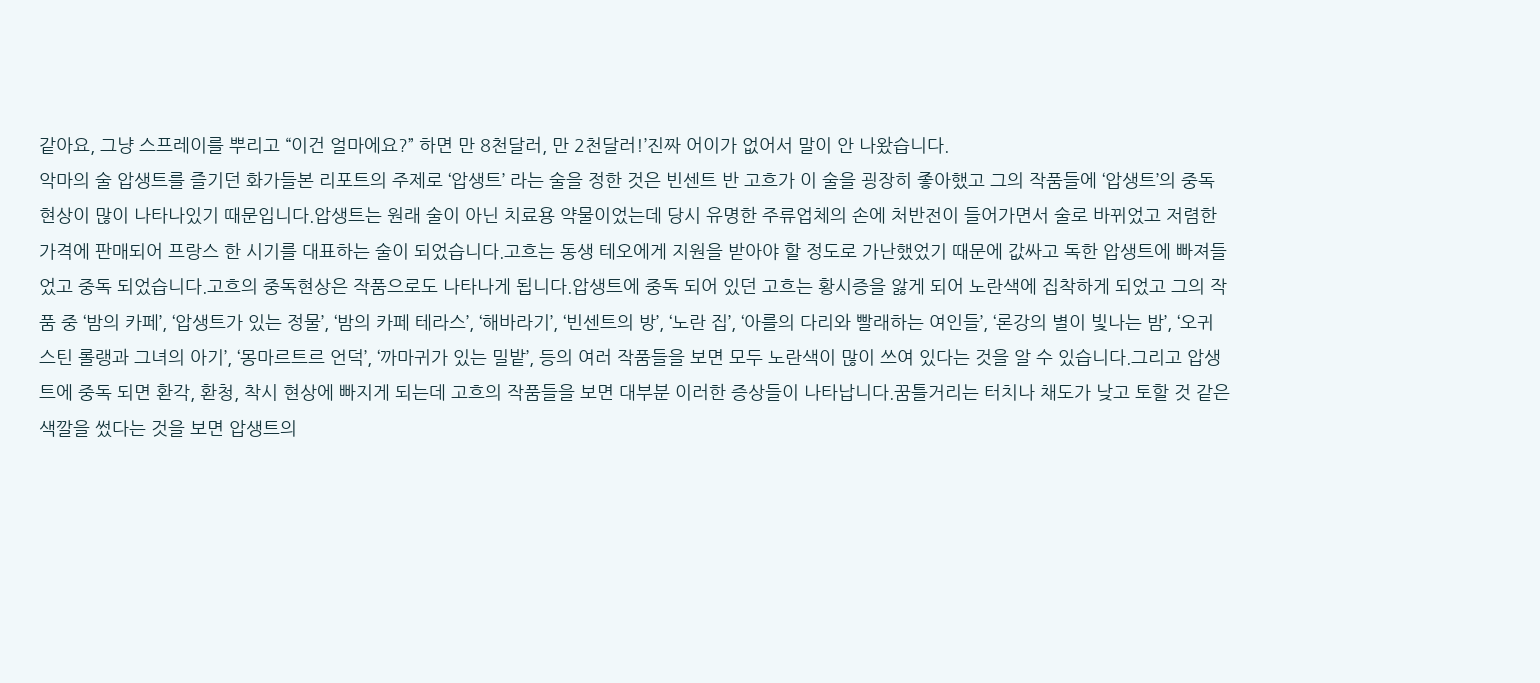같아요, 그냥 스프레이를 뿌리고 “이건 얼마에요?” 하면 만 8천달러, 만 2천달러!’진짜 어이가 없어서 말이 안 나왔습니다.
악마의 술 압생트를 즐기던 화가들본 리포트의 주제로 ‘압생트’ 라는 술을 정한 것은 빈센트 반 고흐가 이 술을 굉장히 좋아했고 그의 작품들에 ‘압생트’의 중독현상이 많이 나타나있기 때문입니다.압생트는 원래 술이 아닌 치료용 약물이었는데 당시 유명한 주류업체의 손에 처반전이 들어가면서 술로 바뀌었고 저렴한 가격에 판매되어 프랑스 한 시기를 대표하는 술이 되었습니다.고흐는 동생 테오에게 지원을 받아야 할 정도로 가난했었기 때문에 값싸고 독한 압생트에 빠져들었고 중독 되었습니다.고흐의 중독현상은 작품으로도 나타나게 됩니다.압생트에 중독 되어 있던 고흐는 황시증을 앓게 되어 노란색에 집착하게 되었고 그의 작품 중 ‘밤의 카페’, ‘압생트가 있는 정물’, ‘밤의 카페 테라스’, ‘해바라기’, ‘빈센트의 방’, ‘노란 집’, ‘아를의 다리와 빨래하는 여인들’, ‘론강의 별이 빛나는 밤’, ‘오귀스틴 롤랭과 그녀의 아기’, ‘몽마르트르 언덕’, ‘까마귀가 있는 밀밭’, 등의 여러 작품들을 보면 모두 노란색이 많이 쓰여 있다는 것을 알 수 있습니다.그리고 압생트에 중독 되면 환각, 환청, 착시 현상에 빠지게 되는데 고흐의 작품들을 보면 대부분 이러한 증상들이 나타납니다.꿈틀거리는 터치나 채도가 낮고 토할 것 같은 색깔을 썼다는 것을 보면 압생트의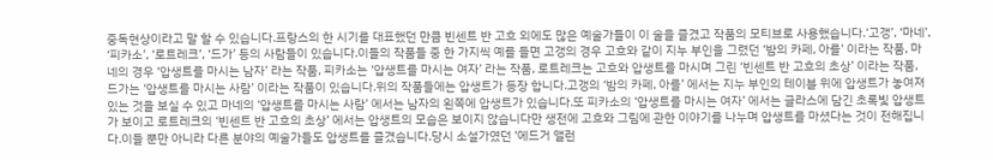중독현상이라고 말 할 수 있습니다.프랑스의 한 시기를 대표했던 만큼 빈센트 반 고흐 외에도 많은 예술가들이 이 술을 즐겼고 작품의 모티브로 사용했습니다.‘고갱’, ‘마네’, ‘피카소’, ‘로트레크’, ‘드가’ 등의 사람들이 있습니다.이들의 작품들 중 한 가지씩 예를 들면 고갱의 경우 고흐와 같이 지누 부인을 그렸던 ‘밤의 카페, 아를’ 이라는 작품, 마네의 경우 ‘압생트를 마시는 남자’ 라는 작품, 피카소는 ‘압생트를 마시는 여자’ 라는 작품, 로트레크는 고흐와 압생트를 마시며 그린 ‘빈센트 반 고흐의 초상’ 이라는 작품, 드가는 ‘압생트를 마시는 사람’ 이라는 작품이 있습니다.위의 작품들에는 압생트가 등장 합니다.고갱의 ‘밤의 카페, 아를’ 에서는 지누 부인의 테이블 위에 압생트가 놓여져 있는 것을 보실 수 있고 마네의 ‘압생트를 마시는 사람’ 에서는 남자의 왼쪽에 압생트가 있습니다.또 피카소의 ‘압생트를 마시는 여자’ 에서는 글라스에 담긴 초록빛 압생트가 보이고 로트레크의 ‘빈센트 반 고흐의 초상’ 에서는 압생트의 모습은 보이지 않습니다만 생전에 고흐와 그림에 관한 이야기를 나누며 압생트를 마셨다는 것이 전해집니다.이들 뿐만 아니라 다른 분야의 예술가들도 압생트를 즐겼습니다.당시 소설가였던 ‘에드거 앨런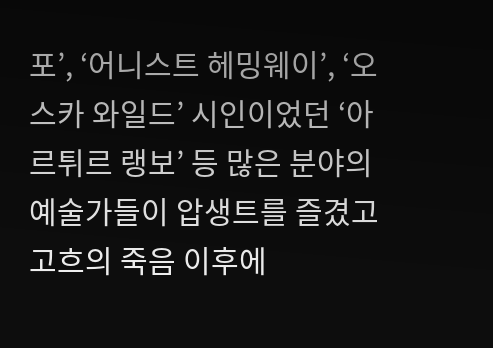포’, ‘어니스트 헤밍웨이’, ‘오스카 와일드’ 시인이었던 ‘아르튀르 랭보’ 등 많은 분야의 예술가들이 압생트를 즐겼고 고흐의 죽음 이후에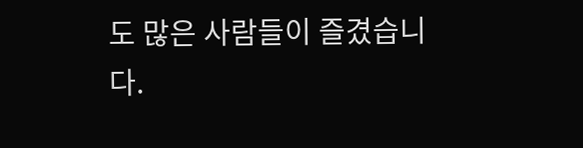도 많은 사람들이 즐겼습니다.